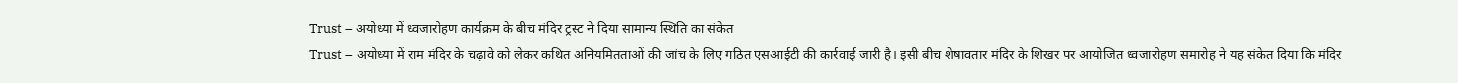Trust – अयोध्या में ध्वजारोहण कार्यक्रम के बीच मंदिर ट्रस्ट ने दिया सामान्य स्थिति का संकेत
Trust – अयोध्या में राम मंदिर के चढ़ावे को लेकर कथित अनियमितताओं की जांच के लिए गठित एसआईटी की कार्रवाई जारी है। इसी बीच शेषावतार मंदिर के शिखर पर आयोजित ध्वजारोहण समारोह ने यह संकेत दिया कि मंदिर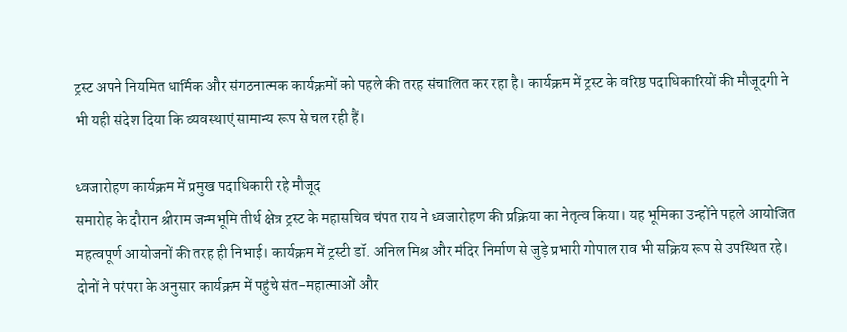ट्रस्ट अपने नियमित धार्मिक और संगठनात्मक कार्यक्रमों को पहले की तरह संचालित कर रहा है। कार्यक्रम में ट्रस्ट के वरिष्ठ पदाधिकारियों की मौजूदगी ने भी यही संदेश दिया कि व्यवस्थाएं सामान्य रूप से चल रही हैं।

ध्वजारोहण कार्यक्रम में प्रमुख पदाधिकारी रहे मौजूद
समारोह के दौरान श्रीराम जन्मभूमि तीर्थ क्षेत्र ट्रस्ट के महासचिव चंपत राय ने ध्वजारोहण की प्रक्रिया का नेतृत्व किया। यह भूमिका उन्होंने पहले आयोजित महत्वपूर्ण आयोजनों की तरह ही निभाई। कार्यक्रम में ट्रस्टी डॉ. अनिल मिश्र और मंदिर निर्माण से जुड़े प्रभारी गोपाल राव भी सक्रिय रूप से उपस्थित रहे। दोनों ने परंपरा के अनुसार कार्यक्रम में पहुंचे संत-महात्माओं और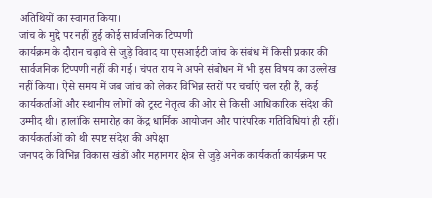अतिथियों का स्वागत किया।
जांच के मुद्दे पर नहीं हुई कोई सार्वजनिक टिप्पणी
कार्यक्रम के दौरान चढ़ावे से जुड़े विवाद या एसआईटी जांच के संबंध में किसी प्रकार की सार्वजनिक टिप्पणी नहीं की गई। चंपत राय ने अपने संबोधन में भी इस विषय का उल्लेख नहीं किया। ऐसे समय में जब जांच को लेकर विभिन्न स्तरों पर चर्चाएं चल रही हैं, कई कार्यकर्ताओं और स्थानीय लोगों को ट्रस्ट नेतृत्व की ओर से किसी आधिकारिक संदेश की उम्मीद थी। हालांकि समारोह का केंद्र धार्मिक आयोजन और पारंपरिक गतिविधियां ही रहीं।
कार्यकर्ताओं को थी स्पष्ट संदेश की अपेक्षा
जनपद के विभिन्न विकास खंडों और महानगर क्षेत्र से जुड़े अनेक कार्यकर्ता कार्यक्रम पर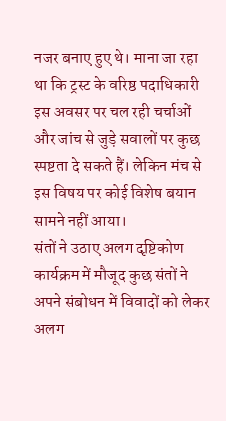नजर बनाए हुए थे। माना जा रहा था कि ट्रस्ट के वरिष्ठ पदाधिकारी इस अवसर पर चल रही चर्चाओं और जांच से जुड़े सवालों पर कुछ स्पष्टता दे सकते हैं। लेकिन मंच से इस विषय पर कोई विशेष बयान सामने नहीं आया।
संतों ने उठाए अलग दृष्टिकोण
कार्यक्रम में मौजूद कुछ संतों ने अपने संबोधन में विवादों को लेकर अलग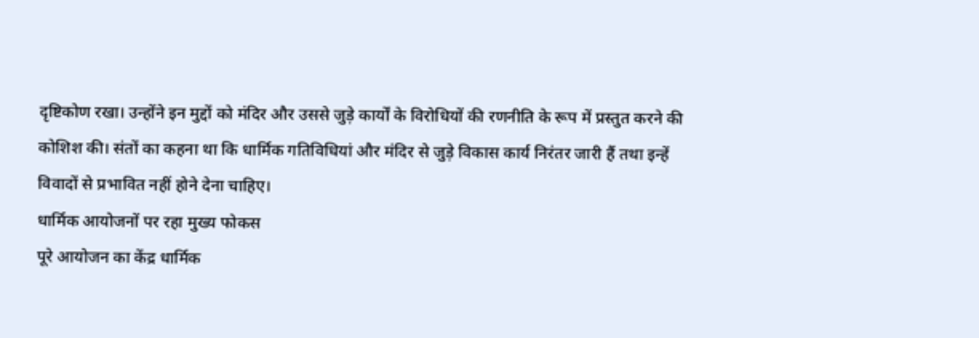दृष्टिकोण रखा। उन्होंने इन मुद्दों को मंदिर और उससे जुड़े कार्यों के विरोधियों की रणनीति के रूप में प्रस्तुत करने की कोशिश की। संतों का कहना था कि धार्मिक गतिविधियां और मंदिर से जुड़े विकास कार्य निरंतर जारी हैं तथा इन्हें विवादों से प्रभावित नहीं होने देना चाहिए।
धार्मिक आयोजनों पर रहा मुख्य फोकस
पूरे आयोजन का केंद्र धार्मिक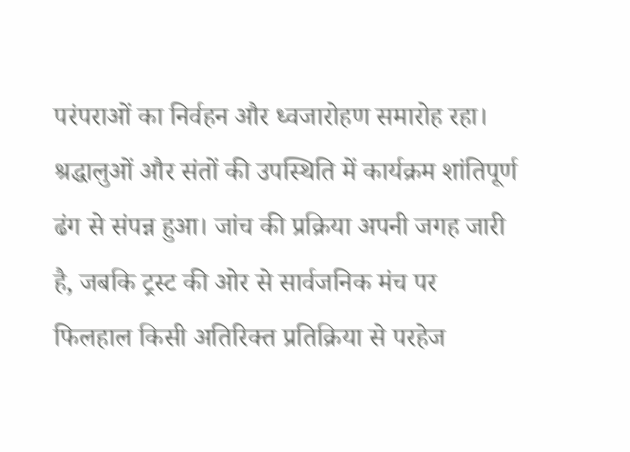परंपराओं का निर्वहन और ध्वजारोहण समारोह रहा। श्रद्धालुओं और संतों की उपस्थिति में कार्यक्रम शांतिपूर्ण ढंग से संपन्न हुआ। जांच की प्रक्रिया अपनी जगह जारी है, जबकि ट्रस्ट की ओर से सार्वजनिक मंच पर फिलहाल किसी अतिरिक्त प्रतिक्रिया से परहेज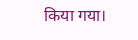किया गया।